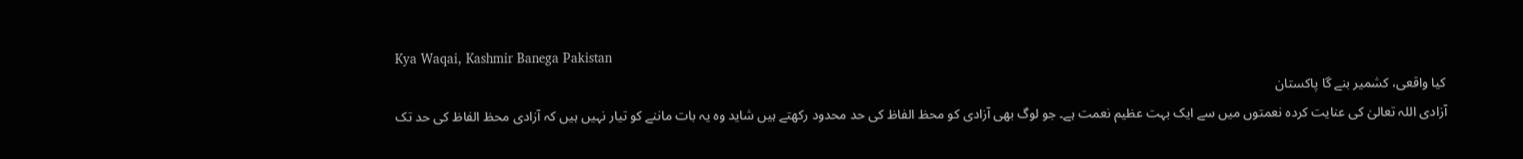Kya Waqai, Kashmir Banega Pakistan
کیا واقعی، کشمیر بنے گا پاکستان
آزادی اللہ تعالیٰ کی عنایت کردہ نعمتوں میں سے ایک بہت عظیم نعمت ہے۔ جو لوگ بھی آزادی کو محظ الفاظ کی حد محدود رکھتے ہیں شاید وہ یہ بات ماننے کو تیار نہیں ہیں کہ آزادی محظ الفاظ کی حد تک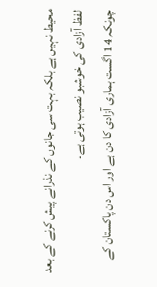محیط نہیں ہے بلکہ بہت سی جانوں کے نذرانے پیش کرنے کے بعد لفظ آزادی کی خوشبو نصیب ہوتی ہے۔
چونکہ 14 اگست ہماری آزادی کا دن ہے اور اس دن پاکستان کے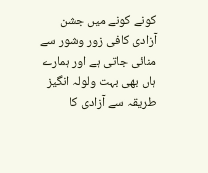کونے کونے میں جشن آزادی کافی زور وشور سے منائی جاتی ہے اور ہمارے ہاں بھی بہت ولولہ انگیز طریقہ سے آزادی کا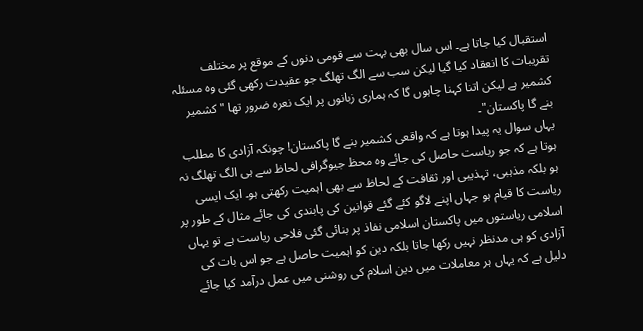استقبال کیا جاتا ہے۔ اس سال بھی بہت سے قومی دنوں کے موقع پر مختلف تقریبات کا انعقاد کیا گیا لیکن سب سے الگ تھلگ جو عقیدت رکھی گئی وہ مسئلہ کشمیر ہے لیکن اتنا کہنا چاہوں گا کہ ہماری زبانوں پر ایک نعرہ ضرور تھا "کشمیر بنے گا پاکستان"۔
یہاں سوال یہ پیدا ہوتا ہے کہ واقعی کشمیر بنے گا پاکستان! چونکہ آزادی کا مطلب ہوتا ہے کہ جو ریاست حاصل کی جائے وہ محظ جیوگرافی لحاظ سے ہی الگ تھلگ نہ ہو بلکہ مذہبی، تہذیبی اور ثقافت کے لحاظ سے بھی اہمیت رکھتی ہو۔ ایک ایسی ریاست کا قیام ہو جہاں اپنے لاگو کئے گئے قوانین کی پابندی کی جائے مثال کے طور پر اسلامی ریاستوں میں پاکستان اسلامی نفاذ پر بنائی گئی فلاحی ریاست ہے تو یہاں آزادی کو ہی مدنظر نہیں رکھا جاتا بلکہ دین کو اہمیت حاصل ہے جو اس بات کی دلیل ہے کہ یہاں ہر معاملات میں دین اسلام کی روشنی میں عمل درآمد کیا جائے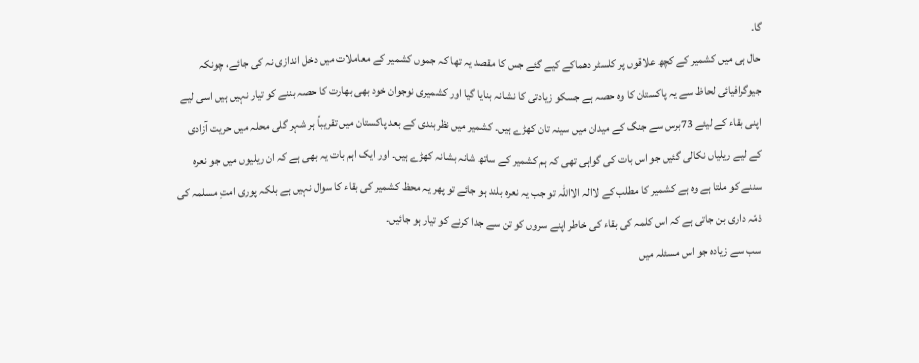گا۔
حال ہی میں کشمیر کے کچھ علاقوں پر کلسٹر دھماکے کیے گئے جس کا مقصد یہ تھا کہ جموں کشمیر کے معاملات میں دخل اندازی نہ کی جائے، چونکہ جیوگرافیائی لحاظ سے یہ پاکستان کا وہ حصہ ہے جسکو زیادتی کا نشانہ بنایا گیا اور کشمیری نوجوان خود بھی بھارت کا حصہ بننے کو تیار نہیں ہیں اسی لیے اپنی بقاء کے لیئے 73برس سے جنگ کے میدان میں سینہ تان کھڑے ہیں۔ کشمیر میں نظربندی کے بعد پاکستان میں تقریباً ہر شہر گلی محلہ میں حریت آزادی کے لیے ریلیاں نکالی گئیں جو اس بات کی گواہی تھی کہ ہم کشمیر کے ساتھ شانہ بشانہ کھڑے ہیں۔ اور ایک اہم بات یہ بھی ہے کہ ان ریلیوں میں جو نعرہ سننے کو ملتا ہے وہ ہے کشمیر کا مطلب کے لاالہ الااللہ تو جب یہ نعرہ بلند ہو جائے تو پھر یہ محظ کشمیر کی بقاء کا سوال نہیں ہے بلکہ پوری امتِ مسلمہ کی ذمّہ داری بن جاتی ہے کہ اس کلمہ کی بقاء کی خاطر اپنے سروں کو تن سے جدا کرنے کو تیار ہو جائیں۔
سب سے زیادہ جو اس مسئلہ میں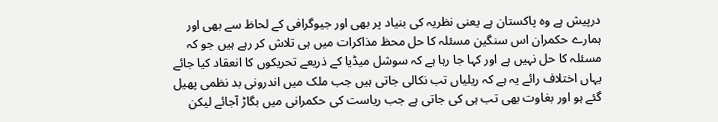درپیش ہے وہ پاکستان ہے یعنی نظریہ کی بنیاد پر بھی اور جیوگرافی کے لحاظ سے بھی اور ہمارے حکمران اس سنگین مسئلہ کا حل محظ مذاکرات میں ہی تلاش کر رہے ہیں جو کہ مسئلہ کا حل نہیں ہے اور کہا جا رہا ہے کہ سوشل میڈیا کے ذریعے تحریکوں کا انعقاد کیا جائے یہاں اختلاف رائے یہ ہے کہ ریلیاں تب نکالی جاتی ہیں جب ملک میں اندرونی بد نظمی پھیل گئے ہو اور بغاوت بھی تب ہی کی جاتی ہے جب ریاست کی حکمرانی میں بگاڑ آجائے لیکن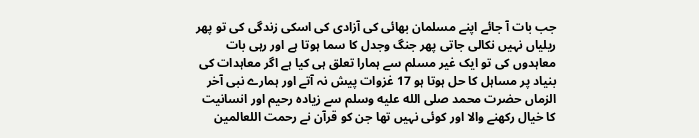جب بات آ جائے اپنے مسلمان بھائی کی آزادی کی اسکی زندگی کی تو پھر ریلیاں نہیں نکالی جاتی پھر جنگ وجدل کا سما ہوتا ہے اور رہی بات معاہدوں کی تو ایک غیر مسلم سے ہمارا تعلق ہی کیا ہے اگر معاہدات کی بنیاد پر مساہل کا حل ہوتا ہو 17 غزوات پیش نہ آتے اور ہمارے نبی آخر الزماں حضرت محمد صلى الله عليه وسلم سے زیادہ رحیم اور انسانیت کا خیال رکھنے والا اور کوئی نہیں تھا جن کو قرآن نے رحمت اللعالمین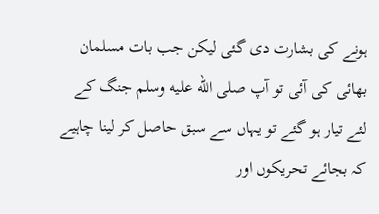ہونے کی بشارت دی گئی لیکن جب بات مسلمان بھائی کی آئی تو آپ صلى الله عليه وسلم جنگ کے لئے تیار ہو گئے تو یہاں سے سبق حاصل کر لینا چاہیے کہ بجائے تحریکوں اور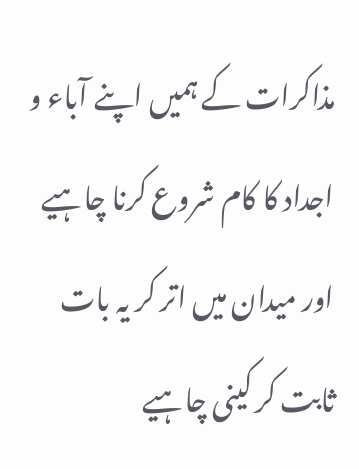مذاکرات کے ہمیں اپنے آباء و اجداد کا کام شروع کرنا چاہیے اور میدان میں اتر کر یہ بات ثابت کر کینی چاہیے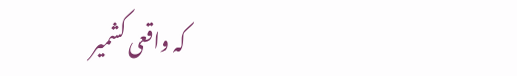کہ واقعی کشمیر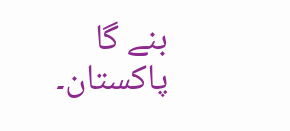بنے گا پاکستان۔